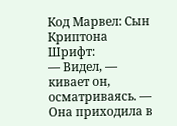Код Марвел: Сын Криптона
Шрифт:
— Видел, — кивает он, осматриваясь. — Она приходила в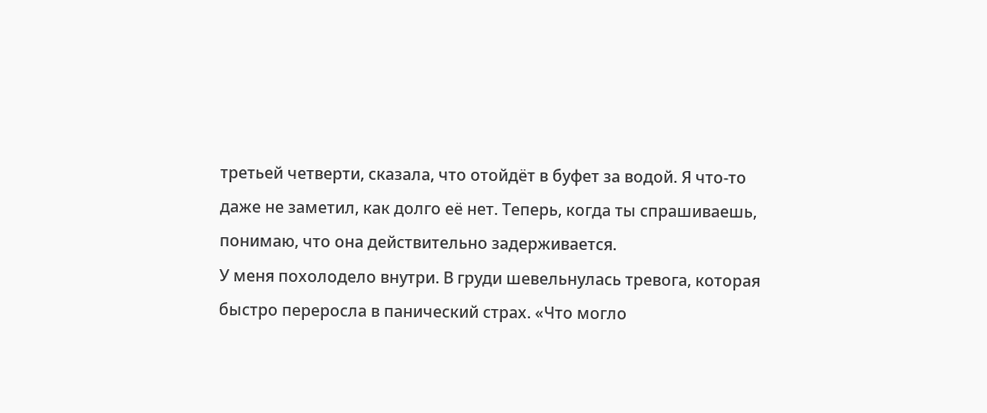третьей четверти, сказала, что отойдёт в буфет за водой. Я что-то даже не заметил, как долго её нет. Теперь, когда ты спрашиваешь, понимаю, что она действительно задерживается.
У меня похолодело внутри. В груди шевельнулась тревога, которая быстро переросла в панический страх. «Что могло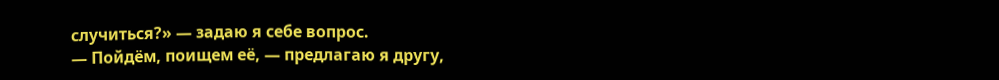случиться?» — задаю я себе вопрос.
— Пойдём, поищем её, — предлагаю я другу,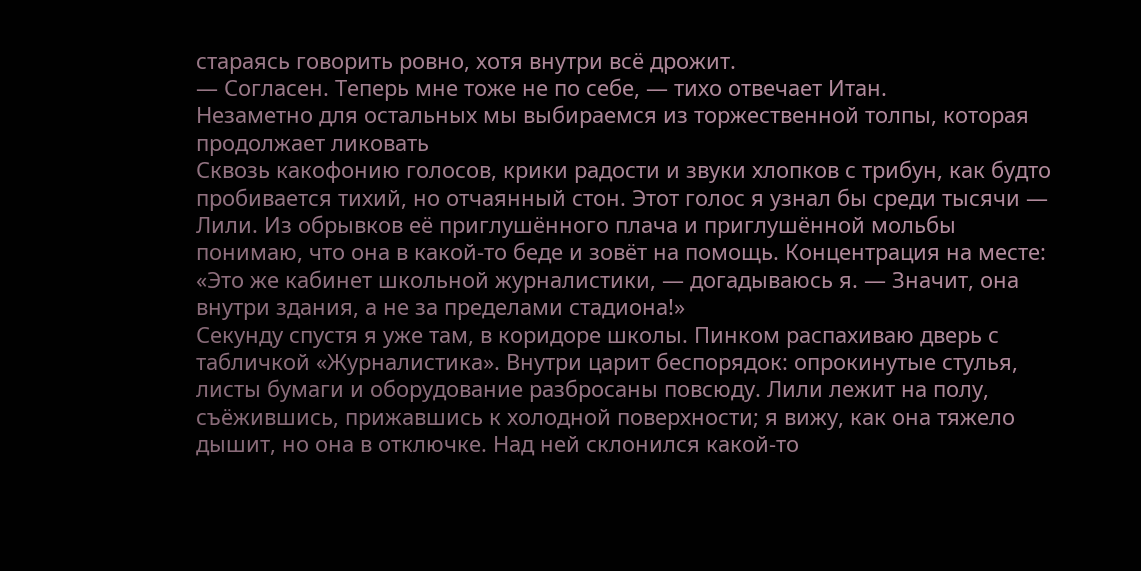стараясь говорить ровно, хотя внутри всё дрожит.
— Согласен. Теперь мне тоже не по себе, — тихо отвечает Итан.
Незаметно для остальных мы выбираемся из торжественной толпы, которая продолжает ликовать
Сквозь какофонию голосов, крики радости и звуки хлопков с трибун, как будто пробивается тихий, но отчаянный стон. Этот голос я узнал бы среди тысячи — Лили. Из обрывков её приглушённого плача и приглушённой мольбы понимаю, что она в какой-то беде и зовёт на помощь. Концентрация на месте: «Это же кабинет школьной журналистики, — догадываюсь я. — Значит, она внутри здания, а не за пределами стадиона!»
Секунду спустя я уже там, в коридоре школы. Пинком распахиваю дверь с табличкой «Журналистика». Внутри царит беспорядок: опрокинутые стулья, листы бумаги и оборудование разбросаны повсюду. Лили лежит на полу, съёжившись, прижавшись к холодной поверхности; я вижу, как она тяжело дышит, но она в отключке. Над ней склонился какой-то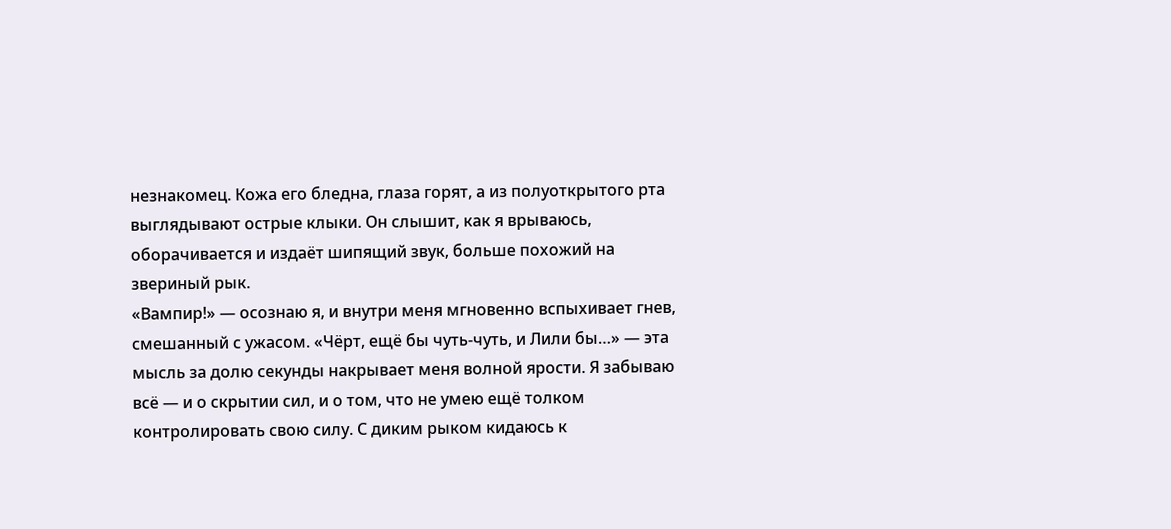незнакомец. Кожа его бледна, глаза горят, а из полуоткрытого рта выглядывают острые клыки. Он слышит, как я врываюсь, оборачивается и издаёт шипящий звук, больше похожий на звериный рык.
«Вампир!» — осознаю я, и внутри меня мгновенно вспыхивает гнев, смешанный с ужасом. «Чёрт, ещё бы чуть-чуть, и Лили бы…» — эта мысль за долю секунды накрывает меня волной ярости. Я забываю всё — и о скрытии сил, и о том, что не умею ещё толком контролировать свою силу. С диким рыком кидаюсь к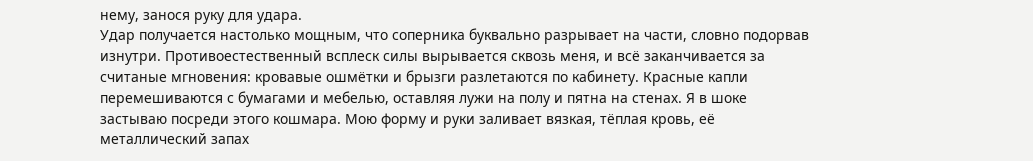нему, занося руку для удара.
Удар получается настолько мощным, что соперника буквально разрывает на части, словно подорвав изнутри. Противоестественный всплеск силы вырывается сквозь меня, и всё заканчивается за считаные мгновения: кровавые ошмётки и брызги разлетаются по кабинету. Красные капли перемешиваются с бумагами и мебелью, оставляя лужи на полу и пятна на стенах. Я в шоке застываю посреди этого кошмара. Мою форму и руки заливает вязкая, тёплая кровь, её металлический запах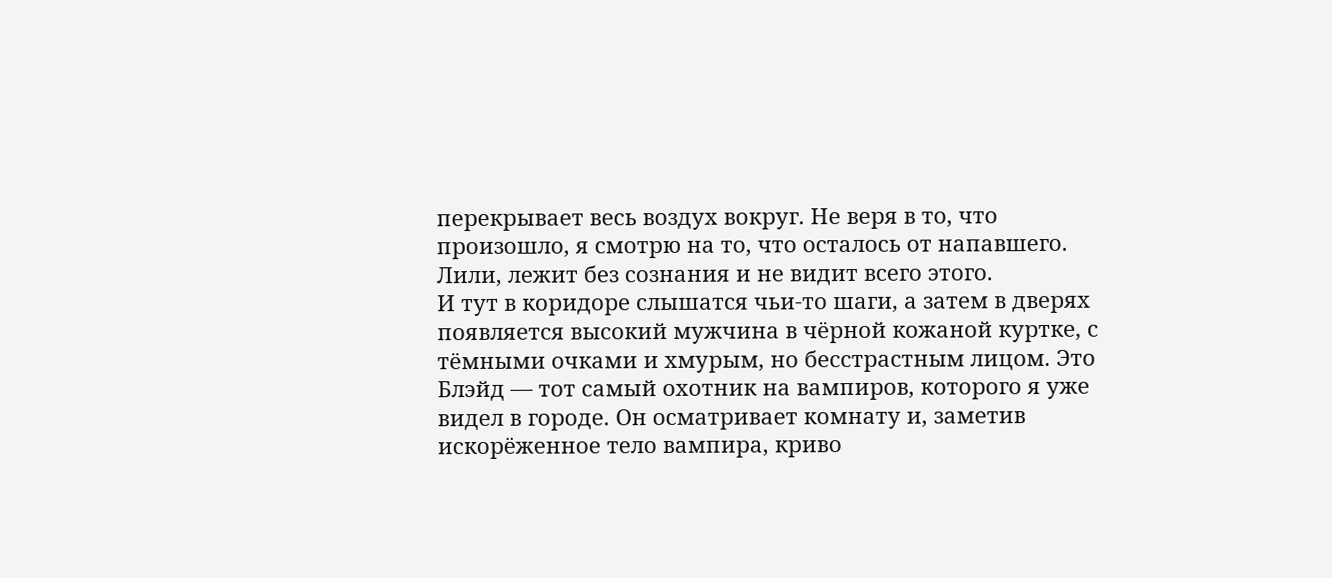перекрывает весь воздух вокруг. Не веря в то, что произошло, я смотрю на то, что осталось от напавшего. Лили, лежит без сознания и не видит всего этого.
И тут в коридоре слышатся чьи-то шаги, а затем в дверях появляется высокий мужчина в чёрной кожаной куртке, с тёмными очками и хмурым, но бесстрастным лицом. Это Блэйд — тот самый охотник на вампиров, которого я уже видел в городе. Он осматривает комнату и, заметив искорёженное тело вампира, криво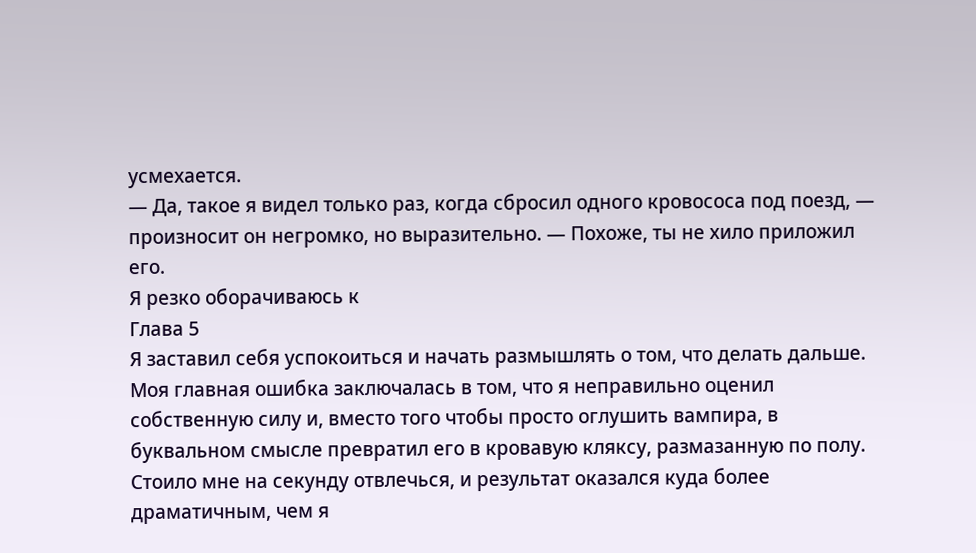усмехается.
— Да, такое я видел только раз, когда сбросил одного кровососа под поезд, — произносит он негромко, но выразительно. — Похоже, ты не хило приложил его.
Я резко оборачиваюсь к
Глава 5
Я заставил себя успокоиться и начать размышлять о том, что делать дальше. Моя главная ошибка заключалась в том, что я неправильно оценил собственную силу и, вместо того чтобы просто оглушить вампира, в буквальном смысле превратил его в кровавую кляксу, размазанную по полу. Стоило мне на секунду отвлечься, и результат оказался куда более драматичным, чем я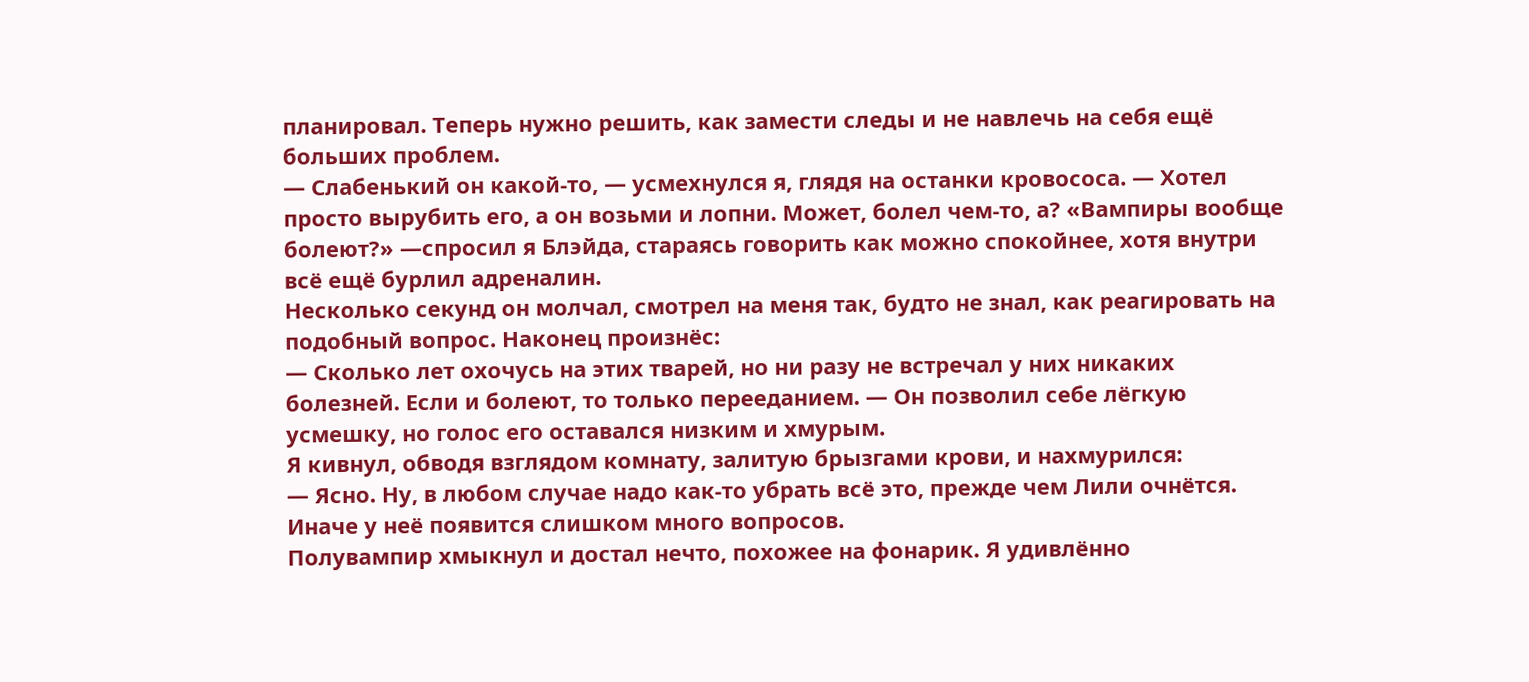планировал. Теперь нужно решить, как замести следы и не навлечь на себя ещё больших проблем.
— Слабенький он какой-то, — усмехнулся я, глядя на останки кровососа. — Хотел просто вырубить его, а он возьми и лопни. Может, болел чем-то, а? «Вампиры вообще болеют?» —спросил я Блэйда, стараясь говорить как можно спокойнее, хотя внутри всё ещё бурлил адреналин.
Несколько секунд он молчал, смотрел на меня так, будто не знал, как реагировать на подобный вопрос. Наконец произнёс:
— Сколько лет охочусь на этих тварей, но ни разу не встречал у них никаких болезней. Если и болеют, то только перееданием. — Он позволил себе лёгкую усмешку, но голос его оставался низким и хмурым.
Я кивнул, обводя взглядом комнату, залитую брызгами крови, и нахмурился:
— Ясно. Ну, в любом случае надо как-то убрать всё это, прежде чем Лили очнётся. Иначе у неё появится слишком много вопросов.
Полувампир хмыкнул и достал нечто, похожее на фонарик. Я удивлённо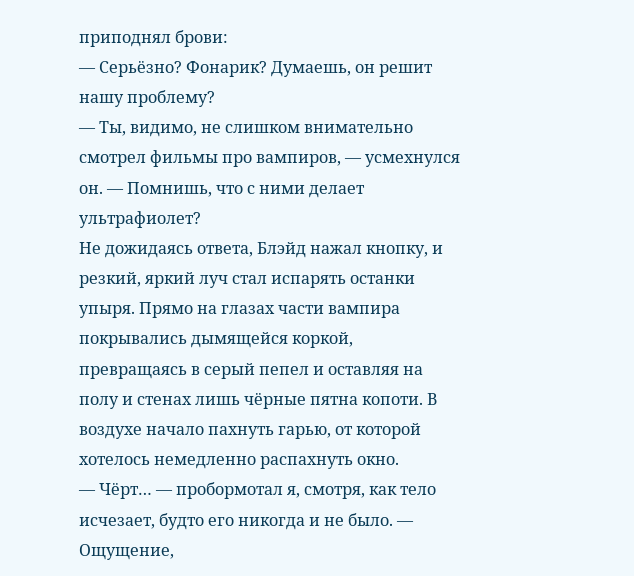приподнял брови:
— Серьёзно? Фонарик? Думаешь, он решит нашу проблему?
— Ты, видимо, не слишком внимательно смотрел фильмы про вампиров, — усмехнулся он. — Помнишь, что с ними делает ультрафиолет?
Не дожидаясь ответа, Блэйд нажал кнопку, и резкий, яркий луч стал испарять останки упыря. Прямо на глазах части вампира покрывались дымящейся коркой, превращаясь в серый пепел и оставляя на полу и стенах лишь чёрные пятна копоти. В воздухе начало пахнуть гарью, от которой хотелось немедленно распахнуть окно.
— Чёрт… — пробормотал я, смотря, как тело исчезает, будто его никогда и не было. — Ощущение,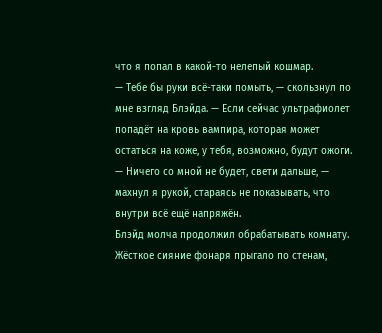что я попал в какой-то нелепый кошмар.
— Тебе бы руки всё-таки помыть, — скользнул по мне взгляд Блэйда. — Если сейчас ультрафиолет попадёт на кровь вампира, которая может остаться на коже, у тебя, возможно, будут ожоги.
— Ничего со мной не будет, свети дальше, — махнул я рукой, стараясь не показывать, что внутри всё ещё напряжён.
Блэйд молча продолжил обрабатывать комнату. Жёсткое сияние фонаря прыгало по стенам,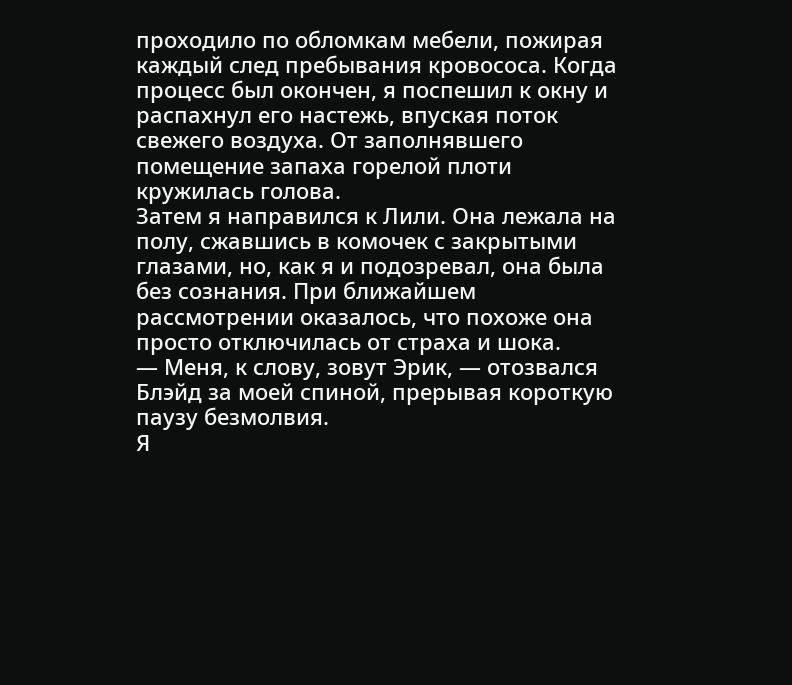проходило по обломкам мебели, пожирая каждый след пребывания кровососа. Когда процесс был окончен, я поспешил к окну и распахнул его настежь, впуская поток свежего воздуха. От заполнявшего помещение запаха горелой плоти кружилась голова.
Затем я направился к Лили. Она лежала на полу, сжавшись в комочек с закрытыми глазами, но, как я и подозревал, она была без сознания. При ближайшем рассмотрении оказалось, что похоже она просто отключилась от страха и шока.
— Меня, к слову, зовут Эрик, — отозвался Блэйд за моей спиной, прерывая короткую паузу безмолвия.
Я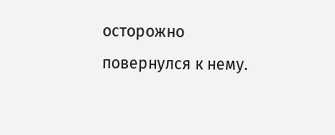осторожно повернулся к нему.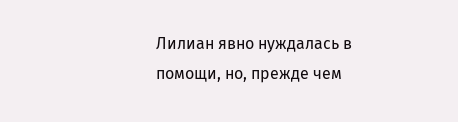Лилиан явно нуждалась в помощи, но, прежде чем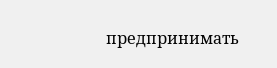предпринимать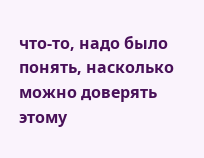что-то, надо было понять, насколько можно доверять этому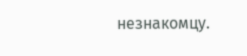незнакомцу.